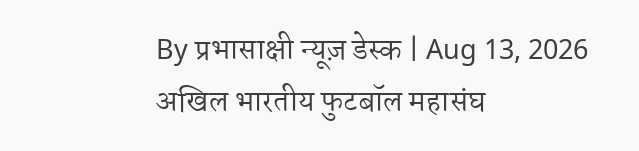By प्रभासाक्षी न्यूज़ डेस्क | Aug 13, 2026
अखिल भारतीय फुटबॉल महासंघ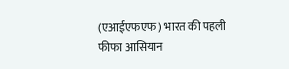(एआईएफएफ) भारत की पहली फीफा आसियान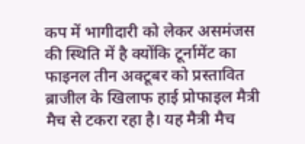कप में भागीदारी को लेकर असमंजस की स्थिति में है क्योंकि टूर्नामेंट का फाइनल तीन अक्टूबर को प्रस्तावित ब्राजील के खिलाफ हाई प्रोफाइल मैत्री मैच से टकरा रहा है। यह मैत्री मैच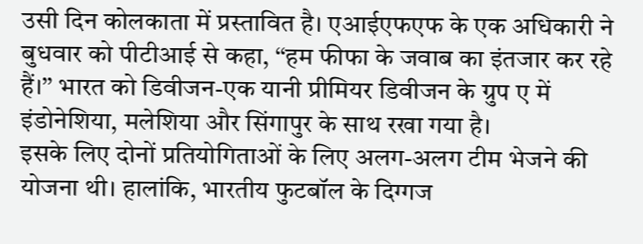उसी दिन कोलकाता में प्रस्तावित है। एआईएफएफ के एक अधिकारी ने बुधवार को पीटीआई से कहा, ‘‘हम फीफा के जवाब का इंतजार कर रहे हैं।’’ भारत को डिवीजन-एक यानी प्रीमियर डिवीजन के ग्रुप ए में इंडोनेशिया, मलेशिया और सिंगापुर के साथ रखा गया है।
इसके लिए दोनों प्रतियोगिताओं के लिए अलग-अलग टीम भेजने की योजना थी। हालांकि, भारतीय फुटबॉल के दिग्गज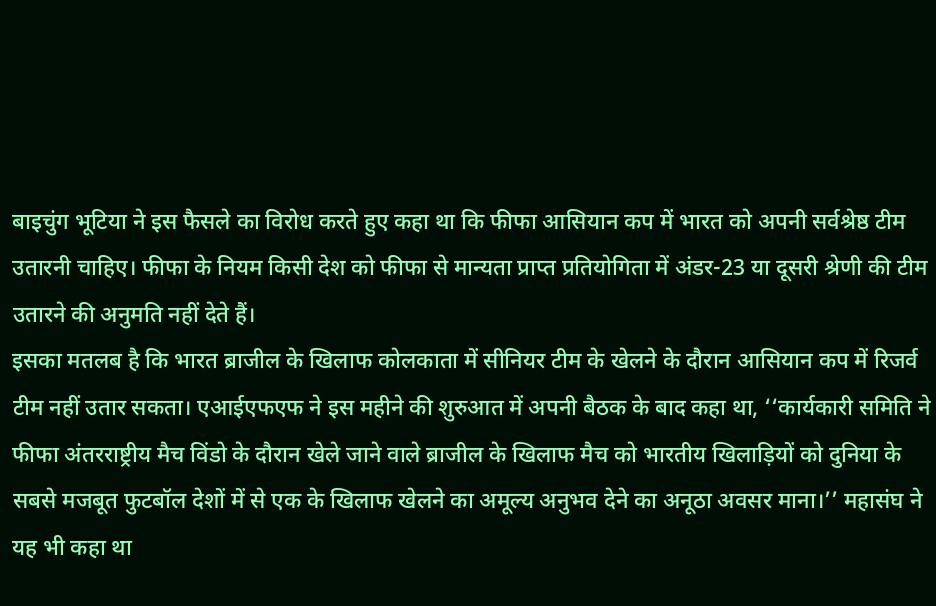बाइचुंग भूटिया ने इस फैसले का विरोध करते हुए कहा था कि फीफा आसियान कप में भारत को अपनी सर्वश्रेष्ठ टीम उतारनी चाहिए। फीफा के नियम किसी देश को फीफा से मान्यता प्राप्त प्रतियोगिता में अंडर-23 या दूसरी श्रेणी की टीम उतारने की अनुमति नहीं देते हैं।
इसका मतलब है कि भारत ब्राजील के खिलाफ कोलकाता में सीनियर टीम के खेलने के दौरान आसियान कप में रिजर्व टीम नहीं उतार सकता। एआईएफएफ ने इस महीने की शुरुआत में अपनी बैठक के बाद कहा था, ‘‘कार्यकारी समिति ने फीफा अंतरराष्ट्रीय मैच विंडो के दौरान खेले जाने वाले ब्राजील के खिलाफ मैच को भारतीय खिलाड़ियों को दुनिया के सबसे मजबूत फुटबॉल देशों में से एक के खिलाफ खेलने का अमूल्य अनुभव देने का अनूठा अवसर माना।’’ महासंघ ने यह भी कहा था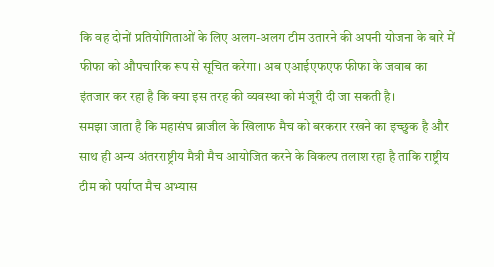कि वह दोनों प्रतियोगिताओं के लिए अलग-अलग टीम उतारने की अपनी योजना के बारे में फीफा को औपचारिक रूप से सूचित करेगा। अब एआईएफएफ फीफा के जवाब का इंतजार कर रहा है कि क्या इस तरह की व्यवस्था को मंजूरी दी जा सकती है।
समझा जाता है कि महासंघ ब्राजील के खिलाफ मैच को बरकरार रखने का इच्छुक है और साथ ही अन्य अंतरराष्ट्रीय मैत्री मैच आयोजित करने के विकल्प तलाश रहा है ताकि राष्ट्रीय टीम को पर्याप्त मैच अभ्यास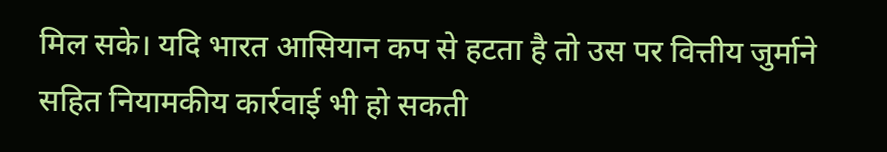मिल सके। यदि भारत आसियान कप से हटता है तो उस पर वित्तीय जुर्माने सहित नियामकीय कार्रवाई भी हो सकती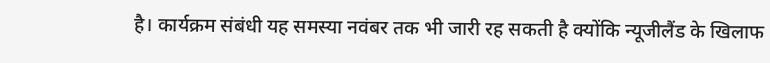है। कार्यक्रम संबंधी यह समस्या नवंबर तक भी जारी रह सकती है क्योंकि न्यूजीलैंड के खिलाफ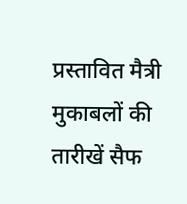प्रस्तावित मैत्री मुकाबलों की तारीखें सैफ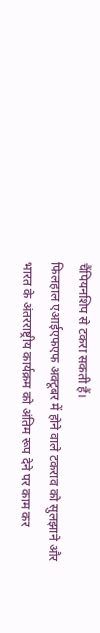चैंपियनशिप से टकरा सकती हैं।
फिलहाल एआईएफएफ अक्टूबर में होने वाले टकराव को सुलझाने और भारत के अंतरराष्ट्रीय कार्यक्रम को अंतिम रूप देने पर काम कर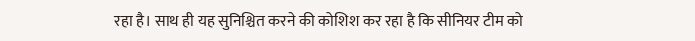रहा है। साथ ही यह सुनिश्चित करने की कोशिश कर रहा है कि सीनियर टीम को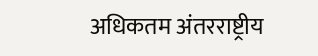अधिकतम अंतरराष्ट्रीय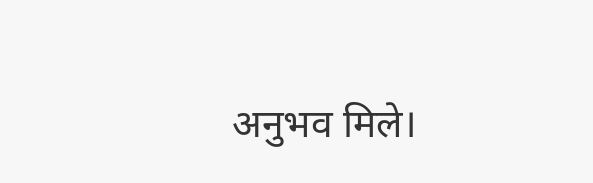अनुभव मिले।